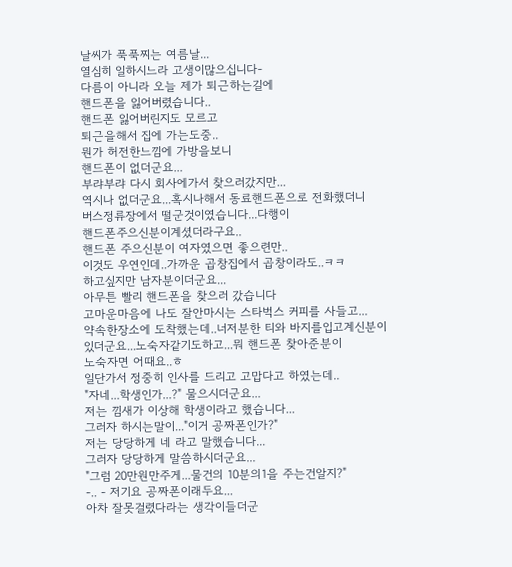날씨가 푹푹찌는 여름날...
열심히 일하시느라 고생이많으십니다-
다름이 아니라 오늘 제가 퇴근하는길에
핸드폰을 잃어버렸습니다..
핸드폰 잃어버린지도 모르고
퇴근을해서 집에 가는도중..
뭔가 허전한느낌에 가방을보니
핸드폰이 없더군요...
부랴부랴 다시 회사에가서 찾으러갔지만...
역시나 없더군요...혹시나해서 동료핸드폰으로 전화했더니
버스정류장에서 떨군것이였습니다...다행이
핸드폰주으신분이계셨더라구요..
핸드폰 주으신분이 여자였으면 좋으련만..
이것도 우연인데..가까운 곱창집에서 곱창이라도..ㅋㅋ
하고싶지만 남자분이더군요...
아무튼 빨리 핸드폰을 찾으러 갔습니다
고마운마음에 나도 잘안마시는 스타벅스 커피를 사들고...
약속한장소에 도착했는데..너저분한 티와 바지를입고계신분이
있더군요...노숙자같기도하고...뭐 핸드폰 찾아준분이
노숙자면 어때요..ㅎ
일단가서 정중히 인사를 드리고 고맙다고 하였는데..
"자네...학생인가...?" 물으시더군요...
저는 낌새가 이상해 학생이라고 했습니다...
그러자 하시는말이..."이거 공짜폰인가?"
저는 당당하게 네 라고 말했습니다...
그러자 당당하게 말씀하시더군요...
"그럼 20만원만주게...물건의 10분의1을 주는건알지?"
-.. - 저기요 공짜폰이래두요...
아차 잘못걸렸다라는 생각이들더군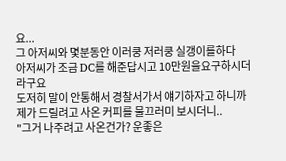요...
그 아저씨와 몇분동안 이러쿵 저러쿵 실갱이를하다
아저씨가 조금 DC를 해준답시고 10만원을요구하시더라구요
도저히 말이 안통해서 경찰서가서 얘기하자고 하니까
제가 드릴려고 사온 커피를 물끄러미 보시더니..
"그거 나주려고 사온건가? 운좋은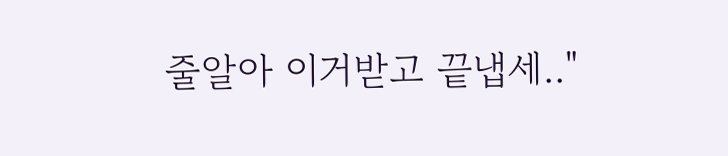줄알아 이거받고 끝냅세.."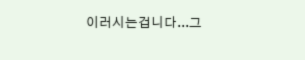이러시는겁니다...그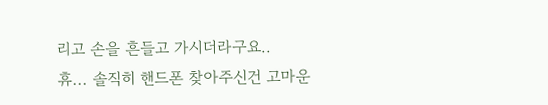리고 손을 흔들고 가시더라구요..
휴... 솔직히 핸드폰 찾아주신건 고마운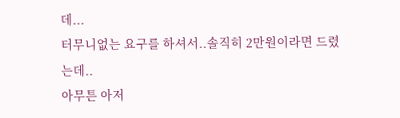데...
터무니없는 요구를 하셔서..솔직히 2만원이라면 드렸는데..
아무튼 아저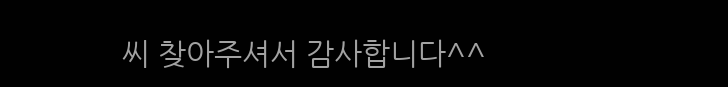씨 찾아주셔서 감사합니다^^